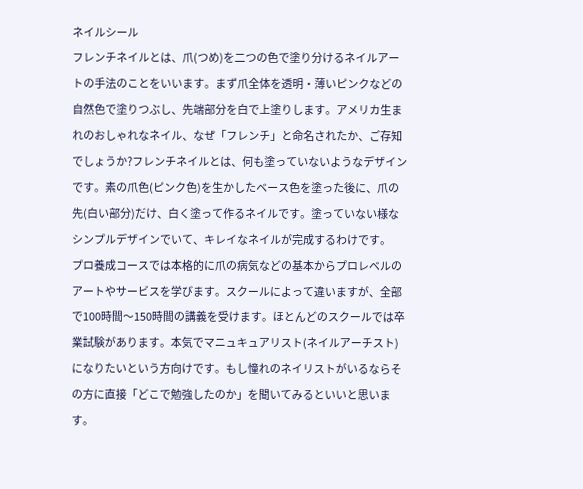ネイルシール
フレンチネイルとは、爪(つめ)を二つの色で塗り分けるネイルアートの手法のことをいいます。まず爪全体を透明・薄いピンクなどの自然色で塗りつぶし、先端部分を白で上塗りします。アメリカ生まれのおしゃれなネイル、なぜ「フレンチ」と命名されたか、ご存知でしょうか?フレンチネイルとは、何も塗っていないようなデザインです。素の爪色(ピンク色)を生かしたベース色を塗った後に、爪の先(白い部分)だけ、白く塗って作るネイルです。塗っていない様なシンプルデザインでいて、キレイなネイルが完成するわけです。
プロ養成コースでは本格的に爪の病気などの基本からプロレベルのアートやサービスを学びます。スクールによって違いますが、全部で100時間〜150時間の講義を受けます。ほとんどのスクールでは卒業試験があります。本気でマニュキュアリスト(ネイルアーチスト)になりたいという方向けです。もし憧れのネイリストがいるならその方に直接「どこで勉強したのか」を聞いてみるといいと思います。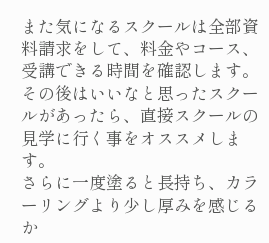また気になるスクールは全部資料請求をして、料金やコース、受講できる時間を確認します。その後はいいなと思ったスクールがあったら、直接スクールの見学に行く事をオススメします。
さらに一度塗ると長持ち、カラーリングより少し厚みを感じるか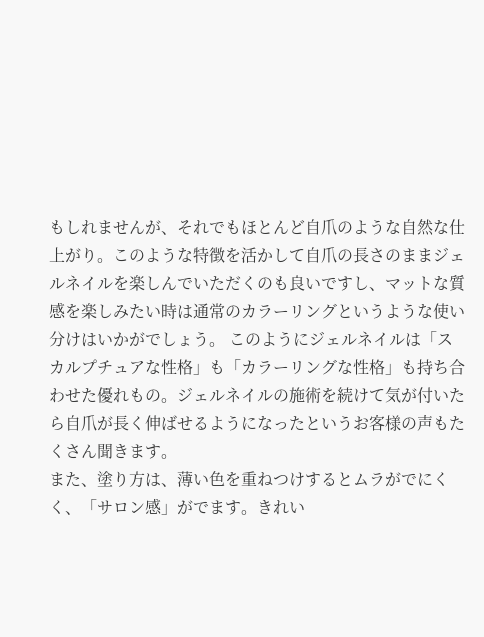もしれませんが、それでもほとんど自爪のような自然な仕上がり。このような特徴を活かして自爪の長さのままジェルネイルを楽しんでいただくのも良いですし、マットな質感を楽しみたい時は通常のカラーリングというような使い分けはいかがでしょう。 このようにジェルネイルは「スカルプチュアな性格」も「カラーリングな性格」も持ち合わせた優れもの。ジェルネイルの施術を続けて気が付いたら自爪が長く伸ばせるようになったというお客様の声もたくさん聞きます。
また、塗り方は、薄い色を重ねつけするとムラがでにくく、「サロン感」がでます。きれい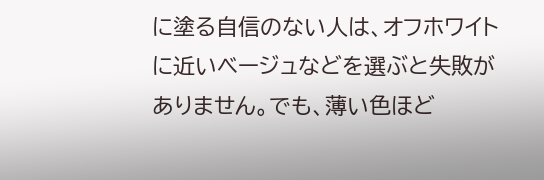に塗る自信のない人は、オフホワイトに近いベージュなどを選ぶと失敗がありません。でも、薄い色ほど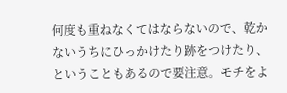何度も重ねなくてはならないので、乾かないうちにひっかけたり跡をつけたり、ということもあるので要注意。モチをよ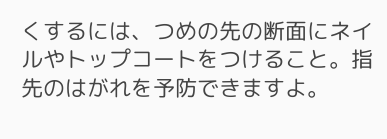くするには、つめの先の断面にネイルやトップコートをつけること。指先のはがれを予防できますよ。